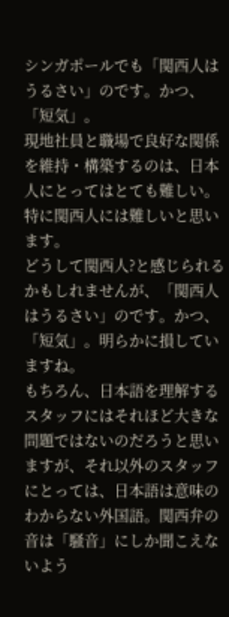シンガポールでも「関西人はうるさい」のです。かつ、「短気」。
現地社員と職場で良好な関係を維持・構築するのは、日本人にとってはとても難しい。特に関西人には難しいと思います。
どうして関西人?と感じられるかもしれませんが、「関西人はうるさい」のです。かつ、「短気」。明らかに損していますね。
もちろん、日本語を理解するスタッフにはそれほど大きな問題ではないのだろうと思いますが、それ以外のスタッフにとっては、日本語は意味のわからない外国語。関西弁の音は「騒音」にしか聞こえないよう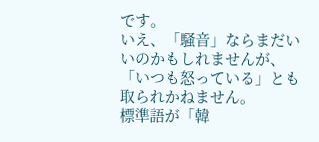です。
いえ、「騒音」ならまだいいのかもしれませんが、「いつも怒っている」とも取られかねません。
標準語が「韓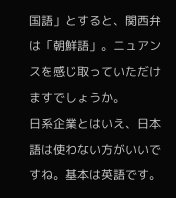国語」とすると、関西弁は「朝鮮語」。ニュアンスを感じ取っていただけますでしょうか。
日系企業とはいえ、日本語は使わない方がいいですね。基本は英語です。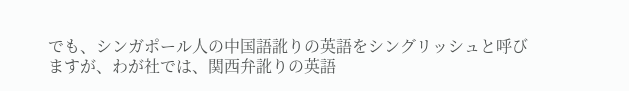でも、シンガポール人の中国語訛りの英語をシングリッシュと呼びますが、わが社では、関西弁訛りの英語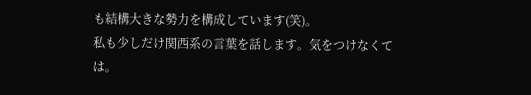も結構大きな勢力を構成しています(笑)。
私も少しだけ関西系の言葉を話します。気をつけなくては。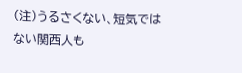(注)うるさくない、短気ではない関西人も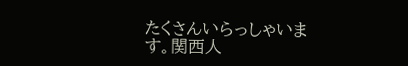たくさんいらっしゃいます。関西人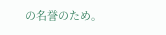の名誉のため。